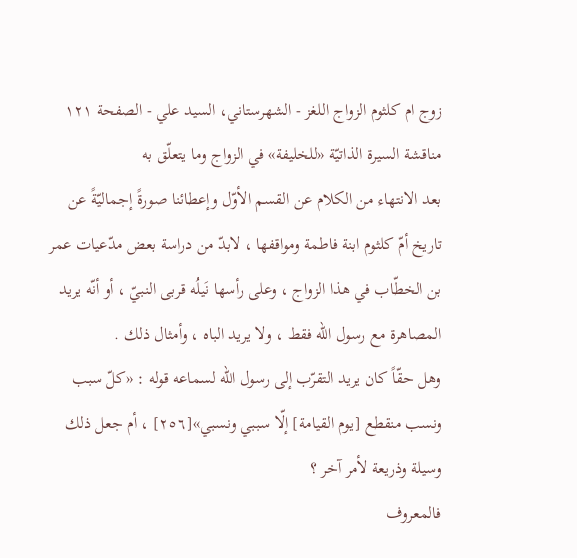زوج ام کلثوم الزواج اللغز - الشهرستاني، السيد علي - الصفحة ١٢١
مناقشة السيرة الذاتيّة «للخليفة» في الزواج وما يتعلّق به
بعد الانتهاء من الكلام عن القسم الأوّل وإعطائنا صورةً إجماليّةً عن تاريخ أمّ كلثوم ابنة فاطمة ومواقفها ، لابدّ من دراسة بعض مدّعيات عمر بن الخطّاب في هذا الزواج ، وعلى رأسها نَيلُه قربى النبيّ ، أو أنّه يريد المصاهرة مع رسول الله فقط ، ولا يريد الباه ، وأمثال ذلك .
وهل حقّاً كان يريد التقرّب إلى رسول الله لسماعه قوله : «كلّ سبب ونسب منقطع [يوم القيامة] إلّا سببي ونسبي»[٢٥٦] ، أم جعل ذلك وسيلة وذريعة لأمر آخر ؟
فالمعروف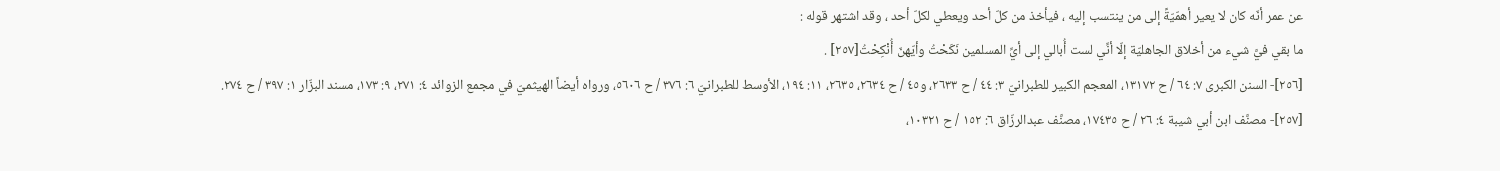عن عمر أنّه كان لا يعير أهمّيّةً إلى من ينتسب إليه ، فيأخذ من كلّ أحد ويعطي لكلّ أحد ، وقد اشتهر قوله :
ما بقي فيَّ شيء من أخلاق الجاهليّة إلّا أنِّي لست أُبالي إلى أيِّ المسلمين نَكَحْتُ وأيّهنّ أُنْكِحْتُ[٢٥٧] .
[٢٥٦]- السنن الكبرى ٧: ٦٤ / ح ١٣١٧٢، المعجم الكبير للطبرانيّ ٣: ٤٤ / ح ٢٦٣٣، و٤٥ / ح ٢٦٣٤، ٢٦٣٥، ١١: ١٩٤، الأوسط للطبرانيّ ٦: ٣٧٦ / ح ٥٦٠٦، ورواه أيضاً الهيثميّ في مجمع الزوائد ٤: ٢٧١، ٩: ١٧٣، مسند البزّار ١: ٣٩٧ / ح ٢٧٤.
[٢٥٧]- مصنَّف ابن أبي شيبة ٤: ٢٦ / ح ١٧٤٣٥، مصنَّف عبدالرزّاق ٦: ١٥٢ / ح ١٠٣٢١،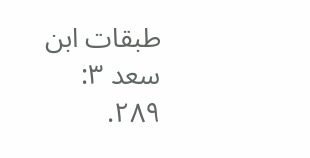طبقات ابن سعد ٣: ٢٨٩.